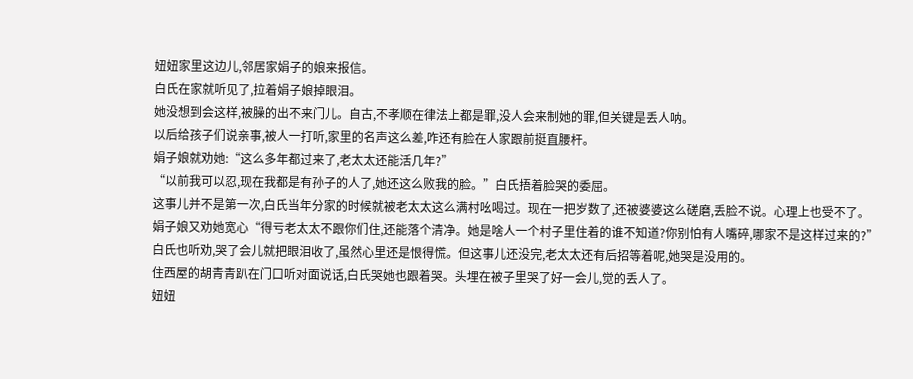妞妞家里这边儿,邻居家娟子的娘来报信。
白氏在家就听见了,拉着娟子娘掉眼泪。
她没想到会这样,被臊的出不来门儿。自古,不孝顺在律法上都是罪,没人会来制她的罪,但关键是丢人呐。
以后给孩子们说亲事,被人一打听,家里的名声这么差,咋还有脸在人家跟前挺直腰杆。
娟子娘就劝她:“这么多年都过来了,老太太还能活几年?”
“以前我可以忍,现在我都是有孙子的人了,她还这么败我的脸。”白氏捂着脸哭的委屈。
这事儿并不是第一次,白氏当年分家的时候就被老太太这么满村吆喝过。现在一把岁数了,还被婆婆这么磋磨,丢脸不说。心理上也受不了。
娟子娘又劝她宽心“得亏老太太不跟你们住,还能落个清净。她是啥人一个村子里住着的谁不知道?你别怕有人嘴碎,哪家不是这样过来的?”
白氏也听劝,哭了会儿就把眼泪收了,虽然心里还是恨得慌。但这事儿还没完,老太太还有后招等着呢,她哭是没用的。
住西屋的胡青青趴在门口听对面说话,白氏哭她也跟着哭。头埋在被子里哭了好一会儿,觉的丢人了。
妞妞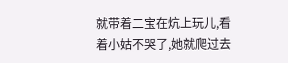就带着二宝在炕上玩儿,看着小姑不哭了,她就爬过去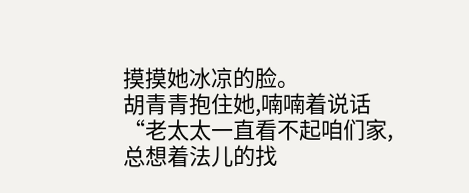摸摸她冰凉的脸。
胡青青抱住她,喃喃着说话“老太太一直看不起咱们家,总想着法儿的找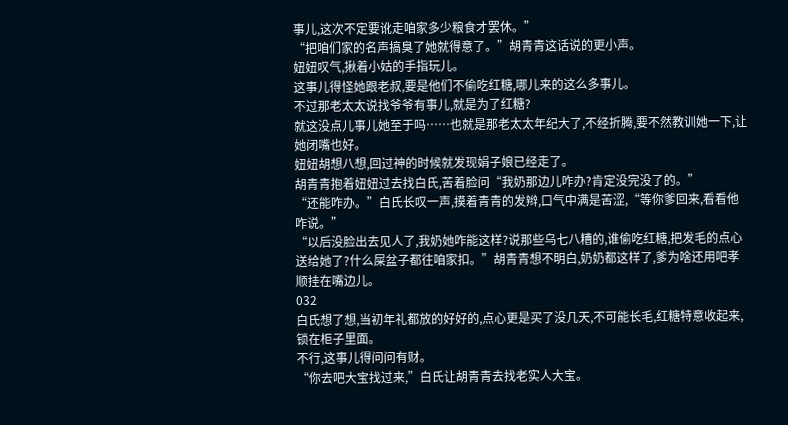事儿,这次不定要讹走咱家多少粮食才罢休。”
“把咱们家的名声搞臭了她就得意了。”胡青青这话说的更小声。
妞妞叹气,揪着小姑的手指玩儿。
这事儿得怪她跟老叔,要是他们不偷吃红糖,哪儿来的这么多事儿。
不过那老太太说找爷爷有事儿,就是为了红糖?
就这没点儿事儿她至于吗……也就是那老太太年纪大了,不经折腾,要不然教训她一下,让她闭嘴也好。
妞妞胡想八想,回过神的时候就发现娟子娘已经走了。
胡青青抱着妞妞过去找白氏,苦着脸问“我奶那边儿咋办?肯定没完没了的。”
“还能咋办。”白氏长叹一声,摸着青青的发辫,口气中满是苦涩,“等你爹回来,看看他咋说。”
“以后没脸出去见人了,我奶她咋能这样?说那些乌七八糟的,谁偷吃红糖,把发毛的点心送给她了?什么屎盆子都往咱家扣。”胡青青想不明白,奶奶都这样了,爹为啥还用吧孝顺挂在嘴边儿。
032
白氏想了想,当初年礼都放的好好的,点心更是买了没几天,不可能长毛,红糖特意收起来,锁在柜子里面。
不行,这事儿得问问有财。
“你去吧大宝找过来,”白氏让胡青青去找老实人大宝。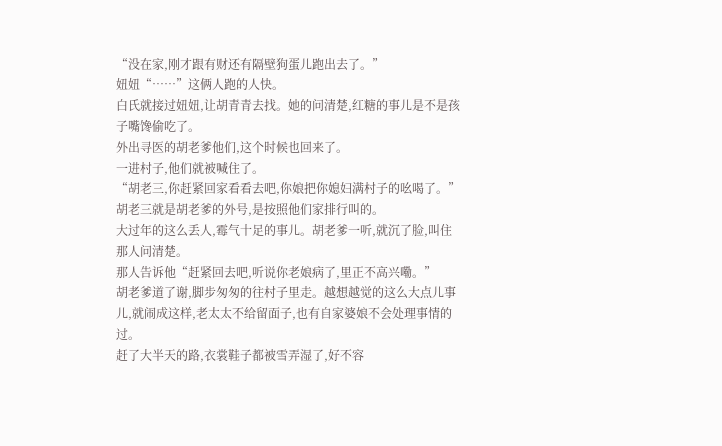“没在家,刚才跟有财还有隔壁狗蛋儿跑出去了。”
妞妞“……”这俩人跑的人快。
白氏就接过妞妞,让胡青青去找。她的问清楚,红糖的事儿是不是孩子嘴馋偷吃了。
外出寻医的胡老爹他们,这个时候也回来了。
一进村子,他们就被喊住了。
“胡老三,你赶紧回家看看去吧,你娘把你媳妇满村子的吆喝了。”
胡老三就是胡老爹的外号,是按照他们家排行叫的。
大过年的这么丢人,霉气十足的事儿。胡老爹一听,就沉了脸,叫住那人问清楚。
那人告诉他“赶紧回去吧,听说你老娘病了,里正不高兴嘞。”
胡老爹道了谢,脚步匆匆的往村子里走。越想越觉的这么大点儿事儿,就闹成这样,老太太不给留面子,也有自家婆娘不会处理事情的过。
赶了大半天的路,衣裳鞋子都被雪弄湿了,好不容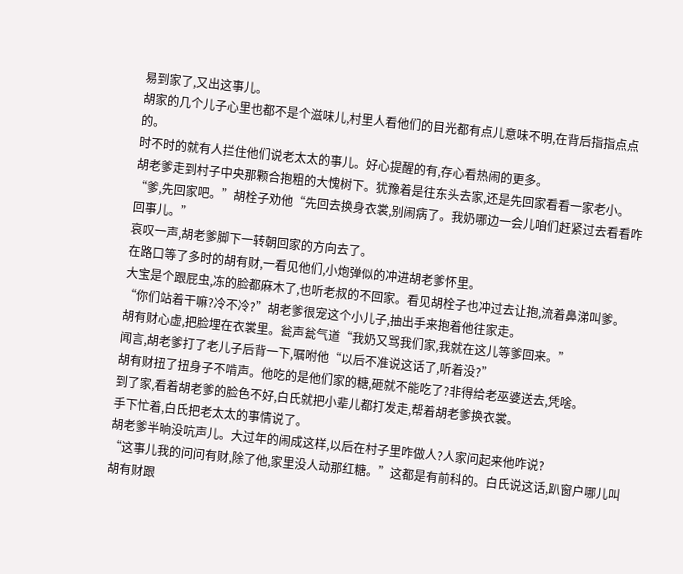易到家了,又出这事儿。
胡家的几个儿子心里也都不是个滋味儿,村里人看他们的目光都有点儿意味不明,在背后指指点点的。
时不时的就有人拦住他们说老太太的事儿。好心提醒的有,存心看热闹的更多。
胡老爹走到村子中央那颗合抱粗的大愧树下。犹豫着是往东头去家,还是先回家看看一家老小。
“爹,先回家吧。”胡栓子劝他“先回去换身衣裳,别闹病了。我奶哪边一会儿咱们赶紧过去看看咋回事儿。”
哀叹一声,胡老爹脚下一转朝回家的方向去了。
在路口等了多时的胡有财,一看见他们,小炮弹似的冲进胡老爹怀里。
大宝是个跟屁虫,冻的脸都麻木了,也听老叔的不回家。看见胡栓子也冲过去让抱,流着鼻涕叫爹。
“你们站着干嘛?冷不冷?”胡老爹很宠这个小儿子,抽出手来抱着他往家走。
胡有财心虚,把脸埋在衣裳里。瓮声瓮气道“我奶又骂我们家,我就在这儿等爹回来。”
闻言,胡老爹打了老儿子后背一下,嘱咐他“以后不准说这话了,听着没?”
胡有财扭了扭身子不啃声。他吃的是他们家的糖,砸就不能吃了?非得给老巫婆送去,凭啥。
到了家,看着胡老爹的脸色不好,白氏就把小辈儿都打发走,帮着胡老爹换衣裳。
手下忙着,白氏把老太太的事情说了。
胡老爹半晌没吭声儿。大过年的闹成这样,以后在村子里咋做人?人家问起来他咋说?
“这事儿我的问问有财,除了他,家里没人动那红糖。”这都是有前科的。白氏说这话,趴窗户哪儿叫胡有财跟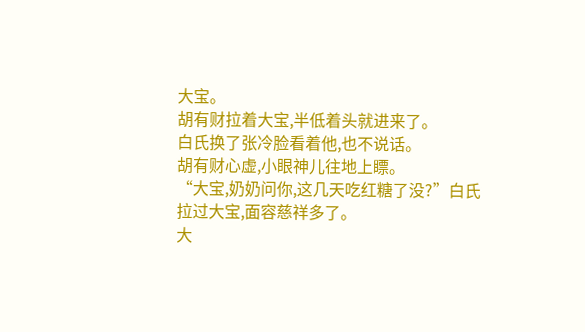大宝。
胡有财拉着大宝,半低着头就进来了。
白氏换了张冷脸看着他,也不说话。
胡有财心虚,小眼神儿往地上瞟。
“大宝,奶奶问你,这几天吃红糖了没?”白氏拉过大宝,面容慈祥多了。
大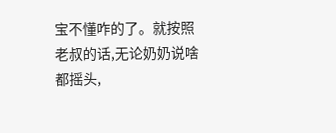宝不懂咋的了。就按照老叔的话,无论奶奶说啥都摇头,